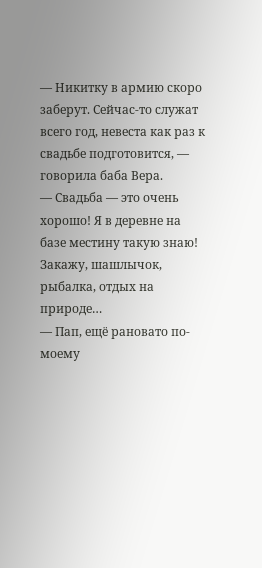— Никитку в армию скоро заберут. Сейчас-то служат всего год, невеста как раз к свадьбе подготовится, — говорила баба Вера.
— Свадьба — это очень хорошо! Я в деревне на базе местину такую знаю! Закажу, шашлычок, рыбалка, отдых на природе…
— Пап, ещё рановато по-моему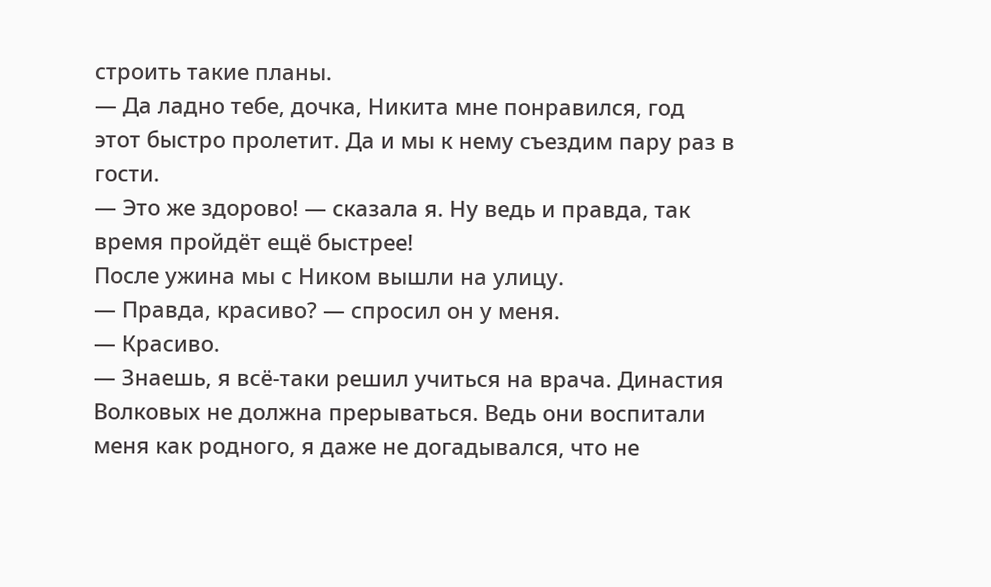строить такие планы.
— Да ладно тебе, дочка, Никита мне понравился, год этот быстро пролетит. Да и мы к нему съездим пару раз в гости.
— Это же здорово! — сказала я. Ну ведь и правда, так время пройдёт ещё быстрее!
После ужина мы с Ником вышли на улицу.
— Правда, красиво? — спросил он у меня.
— Красиво.
— Знаешь, я всё-таки решил учиться на врача. Династия Волковых не должна прерываться. Ведь они воспитали меня как родного, я даже не догадывался, что не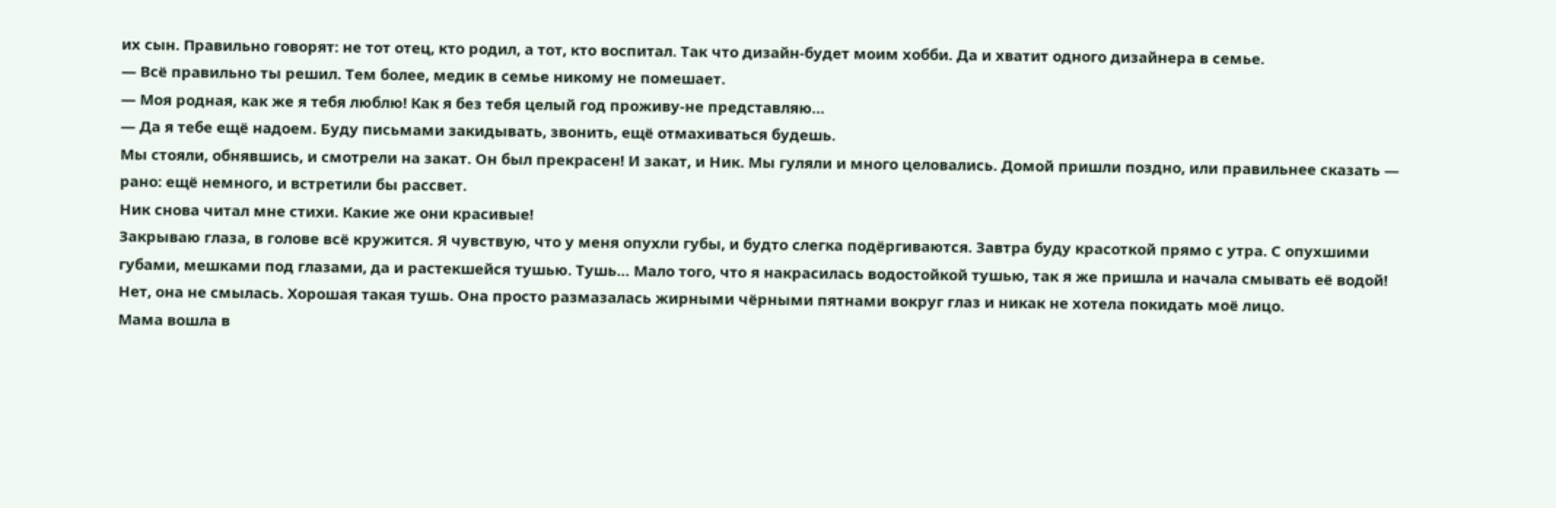их сын. Правильно говорят: не тот отец, кто родил, а тот, кто воспитал. Так что дизайн-будет моим хобби. Да и хватит одного дизайнера в семье.
— Всё правильно ты решил. Тем более, медик в семье никому не помешает.
— Моя родная, как же я тебя люблю! Как я без тебя целый год проживу-не представляю…
— Да я тебе ещё надоем. Буду письмами закидывать, звонить, ещё отмахиваться будешь.
Мы стояли, обнявшись, и смотрели на закат. Он был прекрасен! И закат, и Ник. Мы гуляли и много целовались. Домой пришли поздно, или правильнее сказать — рано: ещё немного, и встретили бы рассвет.
Ник снова читал мне стихи. Какие же они красивые!
Закрываю глаза, в голове всё кружится. Я чувствую, что у меня опухли губы, и будто слегка подёргиваются. Завтра буду красоткой прямо с утра. С опухшими губами, мешками под глазами, да и растекшейся тушью. Тушь… Мало того, что я накрасилась водостойкой тушью, так я же пришла и начала смывать её водой! Нет, она не смылась. Хорошая такая тушь. Она просто размазалась жирными чёрными пятнами вокруг глаз и никак не хотела покидать моё лицо.
Мама вошла в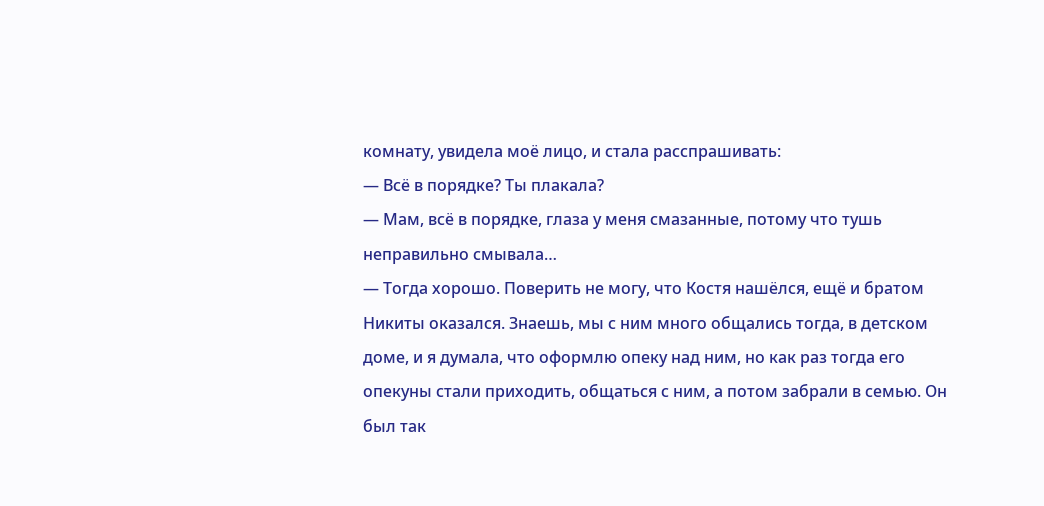комнату, увидела моё лицо, и стала расспрашивать:
— Всё в порядке? Ты плакала?
— Мам, всё в порядке, глаза у меня смазанные, потому что тушь неправильно смывала…
— Тогда хорошо. Поверить не могу, что Костя нашёлся, ещё и братом Никиты оказался. Знаешь, мы с ним много общались тогда, в детском доме, и я думала, что оформлю опеку над ним, но как раз тогда его опекуны стали приходить, общаться с ним, а потом забрали в семью. Он был так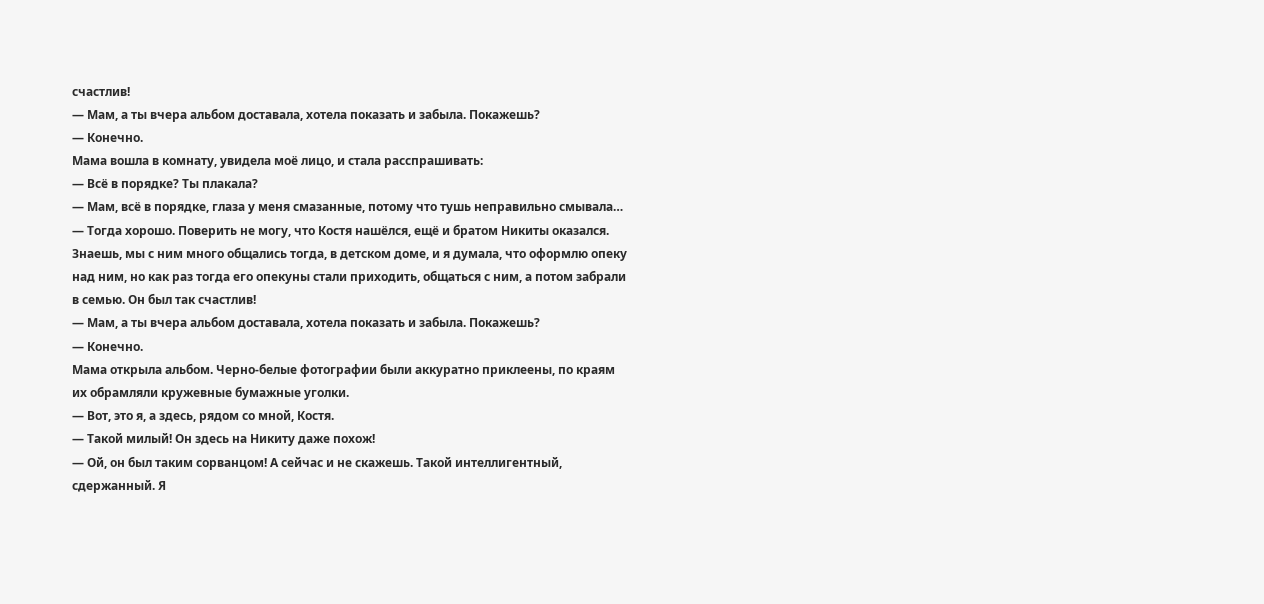счастлив!
— Мам, а ты вчера альбом доставала, хотела показать и забыла. Покажешь?
— Конечно.
Мама вошла в комнату, увидела моё лицо, и стала расспрашивать:
— Всё в порядке? Ты плакала?
— Мам, всё в порядке, глаза у меня смазанные, потому что тушь неправильно смывала…
— Тогда хорошо. Поверить не могу, что Костя нашёлся, ещё и братом Никиты оказался. Знаешь, мы с ним много общались тогда, в детском доме, и я думала, что оформлю опеку над ним, но как раз тогда его опекуны стали приходить, общаться с ним, а потом забрали в семью. Он был так счастлив!
— Мам, а ты вчера альбом доставала, хотела показать и забыла. Покажешь?
— Конечно.
Мама открыла альбом. Черно-белые фотографии были аккуратно приклеены, по краям их обрамляли кружевные бумажные уголки.
— Вот, это я, а здесь, рядом со мной, Костя.
— Такой милый! Он здесь на Никиту даже похож!
— Ой, он был таким сорванцом! А сейчас и не скажешь. Такой интеллигентный, сдержанный. Я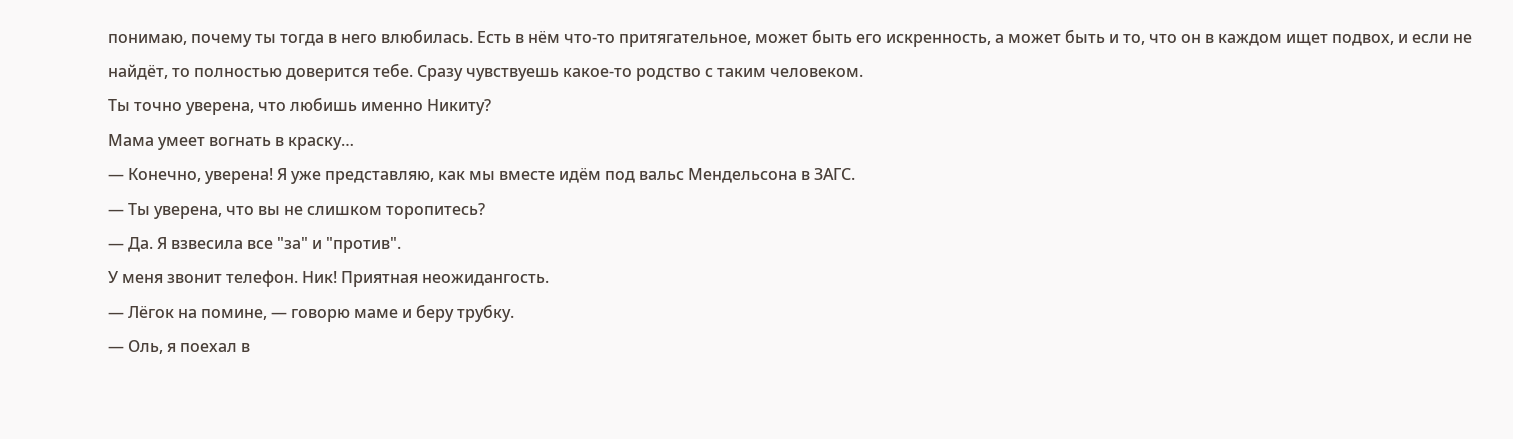понимаю, почему ты тогда в него влюбилась. Есть в нём что-то притягательное, может быть его искренность, а может быть и то, что он в каждом ищет подвох, и если не найдёт, то полностью доверится тебе. Сразу чувствуешь какое-то родство с таким человеком.
Ты точно уверена, что любишь именно Никиту?
Мама умеет вогнать в краску…
— Конечно, уверена! Я уже представляю, как мы вместе идём под вальс Мендельсона в ЗАГС.
— Ты уверена, что вы не слишком торопитесь?
— Да. Я взвесила все "за" и "против".
У меня звонит телефон. Ник! Приятная неожидангость.
— Лёгок на помине, — говорю маме и беру трубку.
— Оль, я поехал в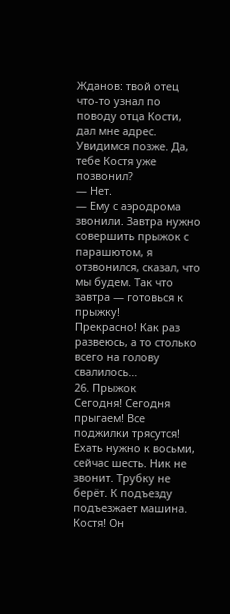Жданов: твой отец что-то узнал по поводу отца Кости, дал мне адрес. Увидимся позже. Да, тебе Костя уже позвонил?
— Нет.
— Ему с аэродрома звонили. Завтра нужно совершить прыжок с парашютом, я отзвонился, сказал, что мы будем. Так что завтра — готовься к прыжку!
Прекрасно! Как раз развеюсь, а то столько всего на голову свалилось…
26. Прыжок
Сегодня! Сегодня прыгаем! Все поджилки трясутся! Ехать нужно к восьми, сейчас шесть. Ник не звонит. Трубку не берёт. К подъезду подъезжает машина. Костя! Он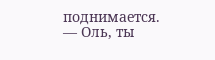поднимается.
— Оль, ты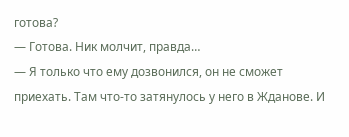готова?
— Готова. Ник молчит, правда…
— Я только что ему дозвонился, он не сможет приехать. Там что-то затянулось у него в Жданове. И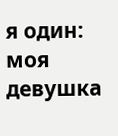я один: моя девушка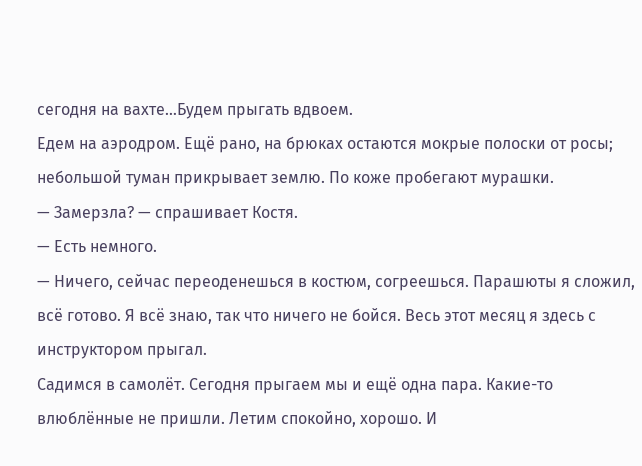сегодня на вахте…Будем прыгать вдвоем.
Едем на аэродром. Ещё рано, на брюках остаются мокрые полоски от росы; небольшой туман прикрывает землю. По коже пробегают мурашки.
— Замерзла? — спрашивает Костя.
— Есть немного.
— Ничего, сейчас переоденешься в костюм, согреешься. Парашюты я сложил, всё готово. Я всё знаю, так что ничего не бойся. Весь этот месяц я здесь с инструктором прыгал.
Садимся в самолёт. Сегодня прыгаем мы и ещё одна пара. Какие-то влюблённые не пришли. Летим спокойно, хорошо. И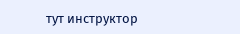тут инструктор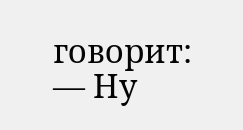говорит:
— Ну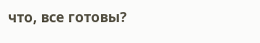что, все готовы?